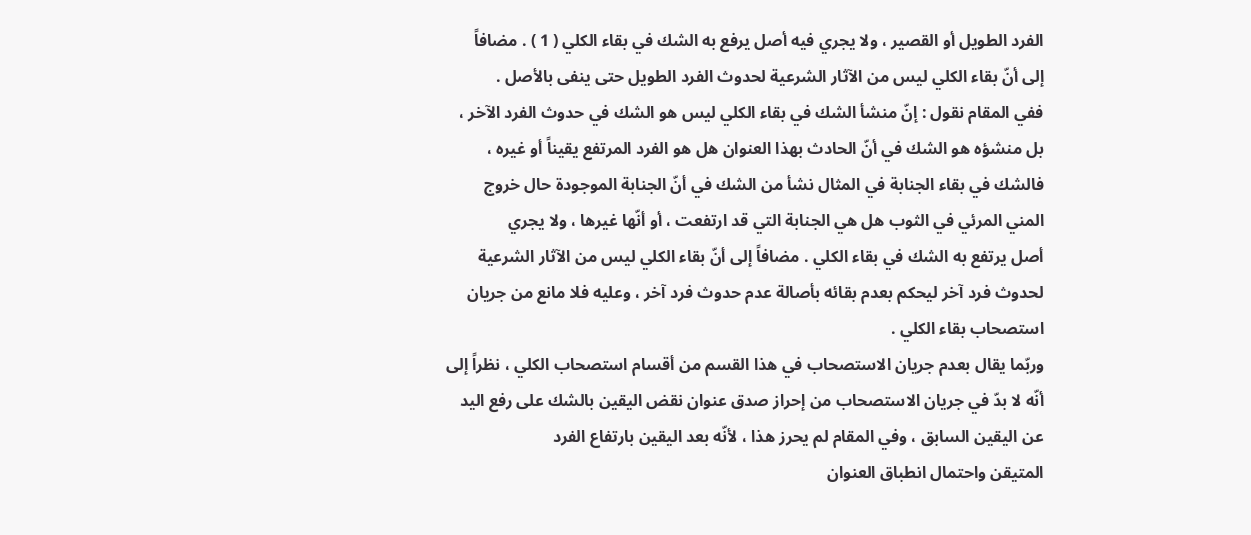الفرد الطويل أو القصير ، ولا يجري فيه أصل يرفع به الشك في بقاء الكلي ( 1 ) . مضافاً
إلى أنّ بقاء الكلي ليس من الآثار الشرعية لحدوث الفرد الطويل حتى ينفى بالأصل .
ففي المقام نقول : إنّ منشأ الشك في بقاء الكلي ليس هو الشك في حدوث الفرد الآخر ،
بل منشؤه هو الشك في أنّ الحادث بهذا العنوان هل هو الفرد المرتفع يقيناً أو غيره ،
فالشك في بقاء الجنابة في المثال نشأ من الشك في أنّ الجنابة الموجودة حال خروج
المني المرئي في الثوب هل هي الجنابة التي قد ارتفعت ، أو أنّها غيرها ، ولا يجري
أصل يرتفع به الشك في بقاء الكلي . مضافاً إلى أنّ بقاء الكلي ليس من الآثار الشرعية
لحدوث فرد آخر ليحكم بعدم بقائه بأصالة عدم حدوث فرد آخر ، وعليه فلا مانع من جريان
استصحاب بقاء الكلي .
وربّما يقال بعدم جريان الاستصحاب في هذا القسم من أقسام استصحاب الكلي ، نظراً إلى
أنّه لا بدّ في جريان الاستصحاب من إحراز صدق عنوان نقض اليقين بالشك على رفع اليد
عن اليقين السابق ، وفي المقام لم يحرز هذا ، لأنّه بعد اليقين بارتفاع الفرد
المتيقن واحتمال انطباق العنوان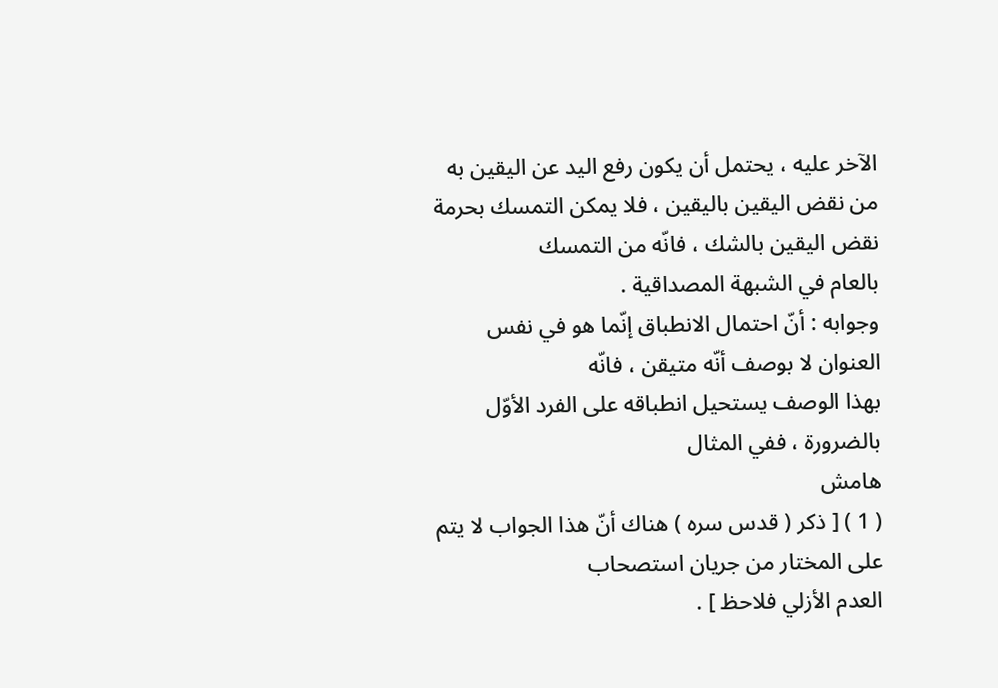الآخر عليه ، يحتمل أن يكون رفع اليد عن اليقين به
من نقض اليقين باليقين ، فلا يمكن التمسك بحرمة نقض اليقين بالشك ، فانّه من التمسك
بالعام في الشبهة المصداقية .
وجوابه : أنّ احتمال الانطباق إنّما هو في نفس العنوان لا بوصف أنّه متيقن ، فانّه
بهذا الوصف يستحيل انطباقه على الفرد الأوّل بالضرورة ، ففي المثال
هامش
( 1 ) [ ذكر ( قدس سره ) هناك أنّ هذا الجواب لا يتم على المختار من جريان استصحاب
العدم الأزلي فلاحظ ] .